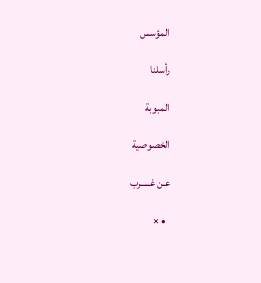المؤسس

رأسلنا

المبوبة

الخصوصية

عـن غـــــرب

  • ×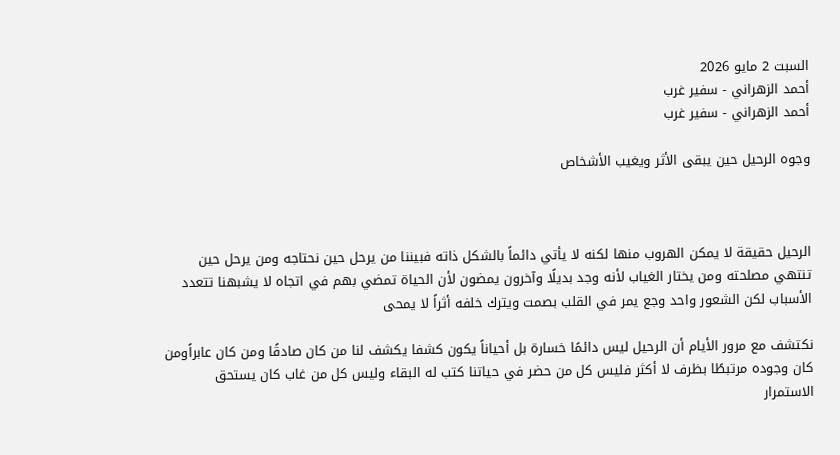السبت 2 مايو 2026
أحمد الزهراني - سفير غرب
أحمد الزهراني - سفير غرب

وجوه الرحيل حين يبقى الأثر ويغيب الأشخاص



الرحيل حقيقة لا يمكن الهروب منها لكنه لا يأتي دائماً بالشكل ذاته فبيننا من يرحل حين نحتاجه ومن يرحل حين تنتهي مصلحته ومن يختار الغياب لأنه وجد بديلًا وآخرون يمضون لأن الحياة تمضي بهم في اتجاه لا يشبهنا تتعدد الأسباب لكن الشعور واحد وجع يمر في القلب بصمت ويترك خلفه أثراً لا يمحى

نكتشف مع مرور الأيام أن الرحيل ليس دائمًا خسارة بل أحياناً يكون كشفا يكشف لنا من كان صادقًا ومن كان عابراًومن كان وجوده مرتبطًا بظرف لا أكثر فليس كل من حضر في حياتنا كتب له البقاء وليس كل من غاب كان يستحق الاستمرار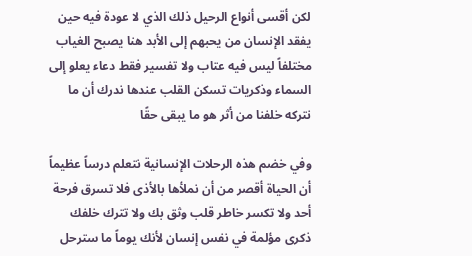لكن أقسى أنواع الرحيل ذلك الذي لا عودة فيه حين يفقد الإنسان من يحبهم إلى الأبد هنا يصبح الغياب مختلفاً ليس فيه عتاب ولا تفسير فقط دعاء يعلو إلى السماء وذكريات تسكن القلب عندها ندرك أن ما نتركه خلفنا من أثر هو ما يبقى حقًا

وفي خضم هذه الرحلات الإنسانية نتعلم درساً عظيماً أن الحياة أقصر من أن نملأها بالأذى فلا تسرق فرحة أحد ولا تكسر خاطر قلب وثق بك ولا تترك خلفك ذكرى مؤلمة في نفس إنسان لأنك يوماً ما سترحل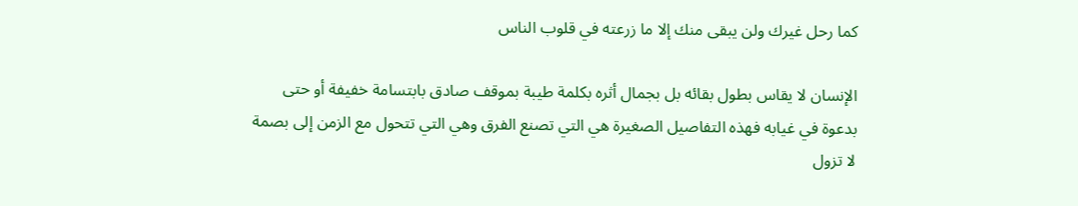كما رحل غيرك ولن يبقى منك إلا ما زرعته في قلوب الناس

الإنسان لا يقاس بطول بقائه بل بجمال أثره بكلمة طيبة بموقف صادق بابتسامة خفيفة أو حتى بدعوة في غيابه فهذه التفاصيل الصغيرة هي التي تصنع الفرق وهي التي تتحول مع الزمن إلى بصمة لا تزول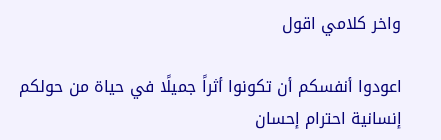واخر كلامي اقول

اعودوا أنفسكم أن تكونوا أثراً جميلًا في حياة من حولكم إنسانية احترام إحسان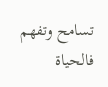تسامح وتفهم فالحياة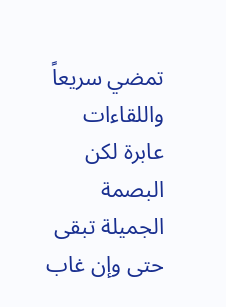تمضي سريعاً واللقاءات عابرة لكن البصمة الجميلة تبقى حتى وإن غاب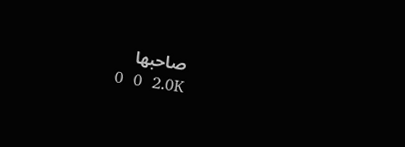صاحبها
 0  0  2.0K